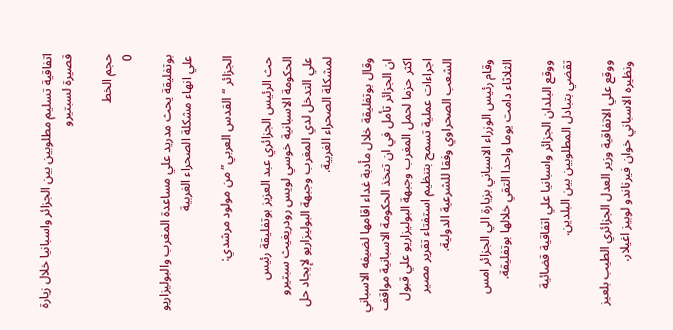اتفاقية تسليم مطلوبين بين الجزائر واسبانيا خلال زيارة قصيرة لسبتيرو

حجم الخط
0

بوتفليقة يحث مدريد علي مساعدة المغرب والبوليزاريو علي انهاء مشكلة الصحراء الغربية

الجزائر “القدس العربي” من مولود مرشدي:

حث الرئيس الجزائري عبد العزيز بوتفليقة رئيس الحكومة الاسبانية خوسي لويس رودريغيث سبتيرو علي التدخل لدي المغرب وجبهة البوليزاريو لإيجاد حل لمشكلة الصحراء الغربية.

وقال بوتفليقة خلال مأدبة غداء اقامها لضيفه الاسباني ان الجزائر تأمل في ان تتخذ الحكومة الاسبانية مواقف اكثر حزما لحمل المغرب وجبهة البوليزاريو علي قبول اجراءات عملية تسمح بتنظيم استفتاء تقرير مصير الشعب الصحراوي وفقا للشرعية الدولية.

وقام رئيس الوزراء الاسباني بزيارة الي الجزائر امس الثلاثاء دامت يوما واحدا التقي خلالها بوتفليقة.

ووقع البلدان الجزائر واسبانيا علي اتفاقية قضائية تقضي بتبادل المطلوبين بين البلدين.

ووقع علي الاتفاقية وزير العدل الجزائري الطيب بلعيز ونظيره الاسباني خوان فيرناندو لوبيز اغيلار.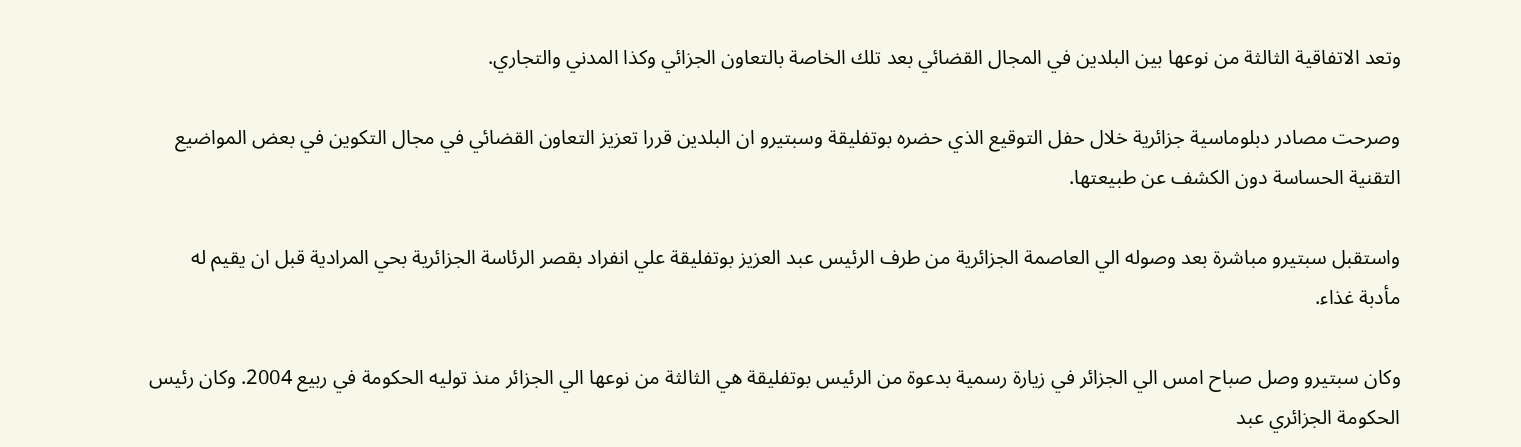وتعد الاتفاقية الثالثة من نوعها بين البلدين في المجال القضائي بعد تلك الخاصة بالتعاون الجزائي وكذا المدني والتجاري.

وصرحت مصادر دبلوماسية جزائرية خلال حفل التوقيع الذي حضره بوتفليقة وسبتيرو ان البلدين قررا تعزيز التعاون القضائي في مجال التكوين في بعض المواضيع التقنية الحساسة دون الكشف عن طبيعتها.

واستقبل سبتيرو مباشرة بعد وصوله الي العاصمة الجزائرية من طرف الرئيس عبد العزيز بوتفليقة علي انفراد بقصر الرئاسة الجزائرية بحي المرادية قبل ان يقيم له مأدبة غذاء.

وكان سبتيرو وصل صباح امس الي الجزائر في زيارة رسمية بدعوة من الرئيس بوتفليقة هي الثالثة من نوعها الي الجزائر منذ توليه الحكومة في ربيع 2004. وكان رئيس الحكومة الجزائري عبد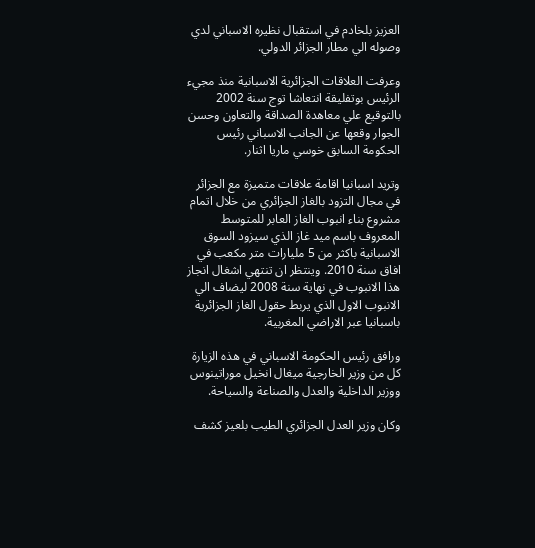العزيز بلخادم في استقبال نظيره الاسباني لدي وصوله الي مطار الجزائر الدولي.

وعرفت العلاقات الجزائرية الاسبانية منذ مجيء الرئيس بوتفليقة انتعاشا توج سنة 2002 بالتوقيع علي معاهدة الصداقة والتعاون وحسن الجوار وقعها عن الجانب الاسباني رئيس الحكومة السابق خوسي ماريا اثنار.

وتريد اسبانيا اقامة علاقات متميزة مع الجزائر في مجال التزود بالغاز الجزائري من خلال اتمام مشروع بناء انبوب الغاز العابر للمتوسط المعروف باسم ميد غاز الذي سيزود السوق الاسبانية باكثر من 5 مليارات متر مكعب في افاق سنة 2010. وينتظر ان تنتهي اشغال انجاز هذا الانبوب في نهاية سنة 2008 ليضاف الي الانبوب الاول الذي يربط حقول الغاز الجزائرية باسبانيا عبر الاراضي المغربية.

ورافق رئيس الحكومة الاسباني في هذه الزيارة كل من وزير الخارجية ميغال انخيل موراتينوس ووزير الداخلية والعدل والصناعة والسياحة.

وكان وزير العدل الجزائري الطيب بلعيز كشف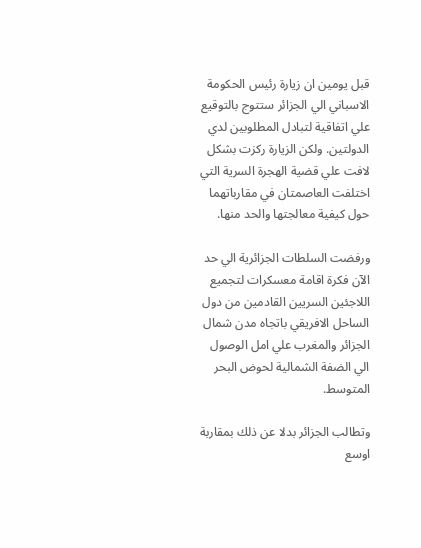قبل يومين ان زيارة رئيس الحكومة الاسباني الي الجزائر ستتوج بالتوقيع علي اتفاقية لتبادل المطلوبين لدي الدولتين. ولكن الزيارة ركزت بشكل لافت علي قضية الهجرة السرية التي اختلفت العاصمتان في مقارباتهما حول كيفية معالجتها والحد منها.

ورفضت السلطات الجزائرية الي حد الآن فكرة اقامة معسكرات لتجميع اللاجئين السريين القادمين من دول الساحل الافريقي باتجاه مدن شمال الجزائر والمغرب علي امل الوصول الي الضفة الشمالية لحوض البحر المتوسط.

وتطالب الجزائر بدلا عن ذلك بمقاربة اوسع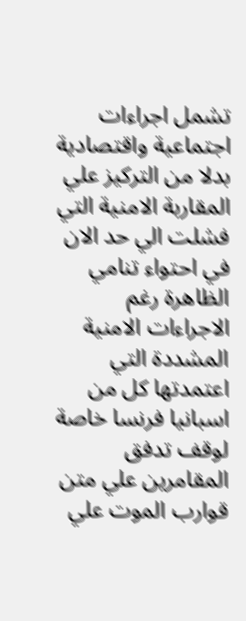تشمل اجراءات اجتماعية واقتصادية بدلا من التركيز علي المقاربة الامنية التي فشلت الي حد الان في احتواء تنامي الظاهرة رغم الاجراءات الامنية المشددة التي اعتمدتها كل من اسبانيا فرنسا خاصة لوقف تدفق المقامرين علي متن قوارب الموت علي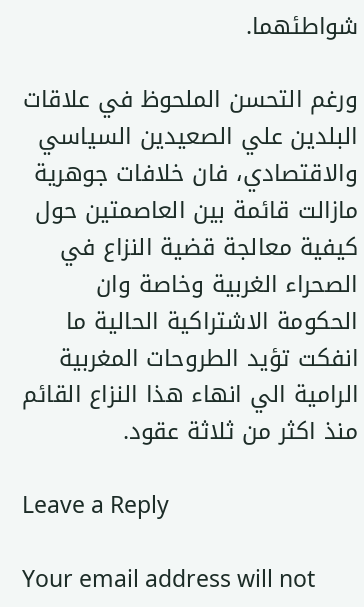شواطئهما.

ورغم التحسن الملحوظ في علاقات البلدين علي الصعيدين السياسي والاقتصادي، فان خلافات جوهرية مازالت قائمة بين العاصمتين حول كيفية معالجة قضية النزاع في الصحراء الغربية وخاصة وان الحكومة الاشتراكية الحالية ما انفكت تؤيد الطروحات المغربية الرامية الي انهاء هذا النزاع القائم منذ اكثر من ثلاثة عقود.

Leave a Reply

Your email address will not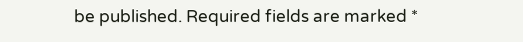be published. Required fields are marked *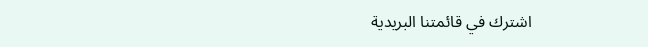اشترك في قائمتنا البريدية